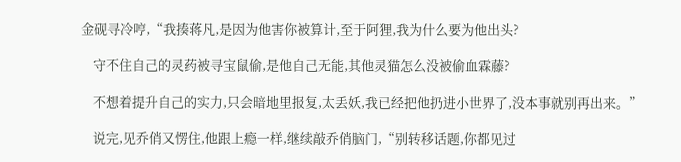金砚寻冷哼,“我揍蒋凡,是因为他害你被算计,至于阿狸,我为什么要为他出头?

    守不住自己的灵药被寻宝鼠偷,是他自己无能,其他灵猫怎么没被偷血霖藤?

    不想着提升自己的实力,只会暗地里报复,太丢妖,我已经把他扔进小世界了,没本事就别再出来。”

    说完,见乔俏又愣住,他跟上瘾一样,继续敲乔俏脑门,“别转移话题,你都见过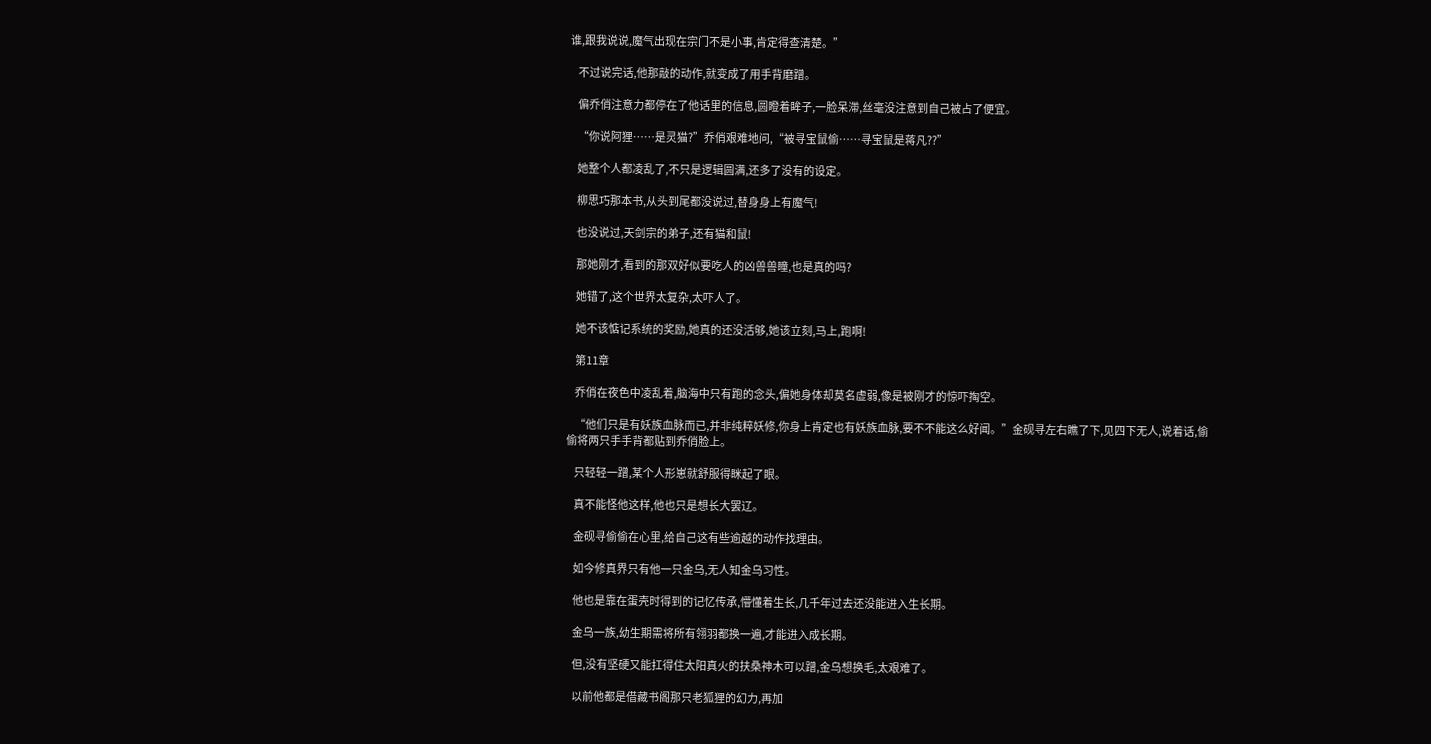谁,跟我说说,魔气出现在宗门不是小事,肯定得查清楚。”

    不过说完话,他那敲的动作,就变成了用手背磨蹭。

    偏乔俏注意力都停在了他话里的信息,圆瞪着眸子,一脸呆滞,丝毫没注意到自己被占了便宜。

    “你说阿狸……是灵猫?”乔俏艰难地问,“被寻宝鼠偷……寻宝鼠是蒋凡??”

    她整个人都凌乱了,不只是逻辑圆满,还多了没有的设定。

    柳思巧那本书,从头到尾都没说过,替身身上有魔气!

    也没说过,天剑宗的弟子,还有猫和鼠!

    那她刚才,看到的那双好似要吃人的凶兽兽瞳,也是真的吗?

    她错了,这个世界太复杂,太吓人了。

    她不该惦记系统的奖励,她真的还没活够,她该立刻,马上,跑啊!

    第11章

    乔俏在夜色中凌乱着,脑海中只有跑的念头,偏她身体却莫名虚弱,像是被刚才的惊吓掏空。

    “他们只是有妖族血脉而已,并非纯粹妖修,你身上肯定也有妖族血脉,要不不能这么好闻。”金砚寻左右瞧了下,见四下无人,说着话,偷偷将两只手手背都贴到乔俏脸上。

    只轻轻一蹭,某个人形崽就舒服得眯起了眼。

    真不能怪他这样,他也只是想长大罢辽。

    金砚寻偷偷在心里,给自己这有些逾越的动作找理由。

    如今修真界只有他一只金乌,无人知金乌习性。

    他也是靠在蛋壳时得到的记忆传承,懵懂着生长,几千年过去还没能进入生长期。

    金乌一族,幼生期需将所有翎羽都换一遍,才能进入成长期。

    但,没有坚硬又能扛得住太阳真火的扶桑神木可以蹭,金乌想换毛,太艰难了。

    以前他都是借藏书阁那只老狐狸的幻力,再加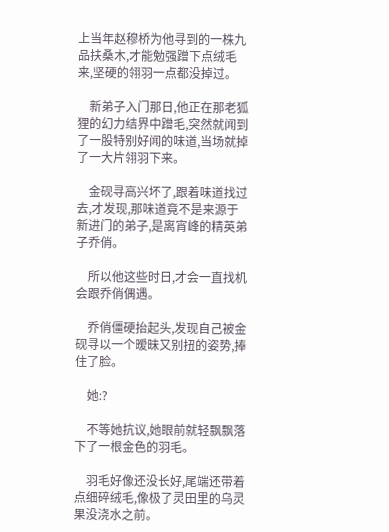上当年赵穆桥为他寻到的一株九品扶桑木,才能勉强蹭下点绒毛来,坚硬的翎羽一点都没掉过。

    新弟子入门那日,他正在那老狐狸的幻力结界中蹭毛,突然就闻到了一股特别好闻的味道,当场就掉了一大片翎羽下来。

    金砚寻高兴坏了,跟着味道找过去,才发现,那味道竟不是来源于新进门的弟子,是离宵峰的精英弟子乔俏。

    所以他这些时日,才会一直找机会跟乔俏偶遇。

    乔俏僵硬抬起头,发现自己被金砚寻以一个暧昧又别扭的姿势,捧住了脸。

    她:?

    不等她抗议,她眼前就轻飘飘落下了一根金色的羽毛。

    羽毛好像还没长好,尾端还带着点细碎绒毛,像极了灵田里的乌灵果没浇水之前。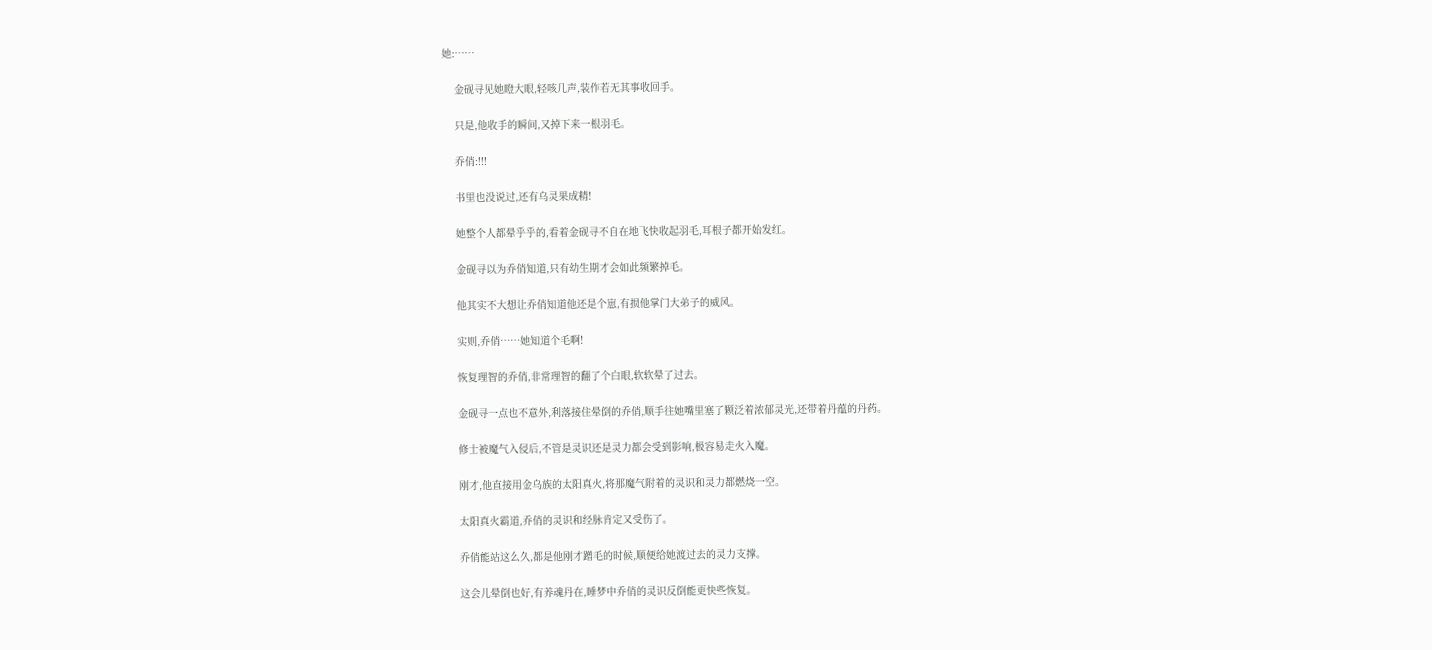她:……

    金砚寻见她瞪大眼,轻咳几声,装作若无其事收回手。

    只是,他收手的瞬间,又掉下来一根羽毛。

    乔俏:!!!

    书里也没说过,还有乌灵果成精!

    她整个人都晕乎乎的,看着金砚寻不自在地飞快收起羽毛,耳根子都开始发红。

    金砚寻以为乔俏知道,只有幼生期才会如此频繁掉毛。

    他其实不大想让乔俏知道他还是个崽,有损他掌门大弟子的威风。

    实则,乔俏……她知道个毛啊!

    恢复理智的乔俏,非常理智的翻了个白眼,软软晕了过去。

    金砚寻一点也不意外,利落接住晕倒的乔俏,顺手往她嘴里塞了颗泛着浓郁灵光,还带着丹蕴的丹药。

    修士被魔气入侵后,不管是灵识还是灵力都会受到影响,极容易走火入魔。

    刚才,他直接用金乌族的太阳真火,将那魔气附着的灵识和灵力都燃烧一空。

    太阳真火霸道,乔俏的灵识和经脉肯定又受伤了。

    乔俏能站这么久,都是他刚才蹭毛的时候,顺便给她渡过去的灵力支撑。

    这会儿晕倒也好,有养魂丹在,睡梦中乔俏的灵识反倒能更快些恢复。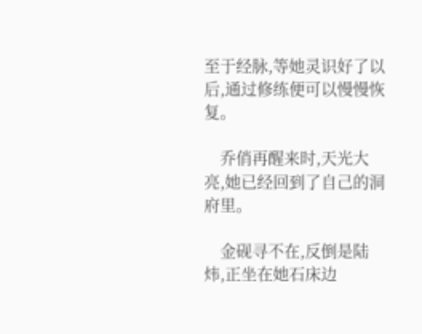至于经脉,等她灵识好了以后,通过修练便可以慢慢恢复。

    乔俏再醒来时,天光大亮,她已经回到了自己的洞府里。

    金砚寻不在,反倒是陆炜,正坐在她石床边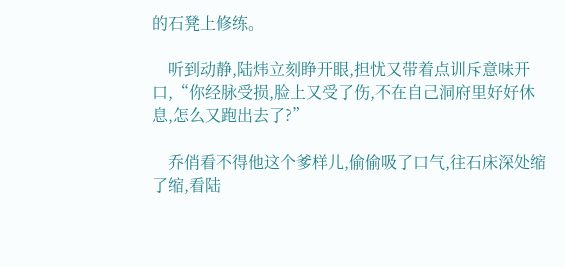的石凳上修练。

    听到动静,陆炜立刻睁开眼,担忧又带着点训斥意味开口,“你经脉受损,脸上又受了伤,不在自己洞府里好好休息,怎么又跑出去了?”

    乔俏看不得他这个爹样儿,偷偷吸了口气,往石床深处缩了缩,看陆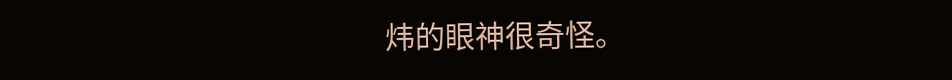炜的眼神很奇怪。